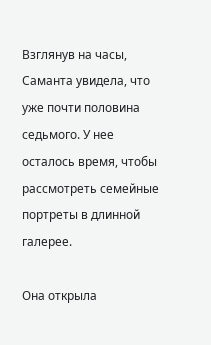Взглянув на часы, Саманта увидела, что уже почти половина седьмого. У нее осталось время, чтобы рассмотреть семейные портреты в длинной галерее.

Она открыла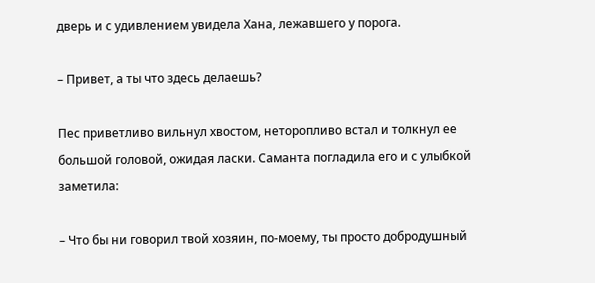дверь и с удивлением увидела Хана, лежавшего у порога.

– Привет, а ты что здесь делаешь?

Пес приветливо вильнул хвостом, неторопливо встал и толкнул ее большой головой, ожидая ласки. Саманта погладила его и с улыбкой заметила:

– Что бы ни говорил твой хозяин, по-моему, ты просто добродушный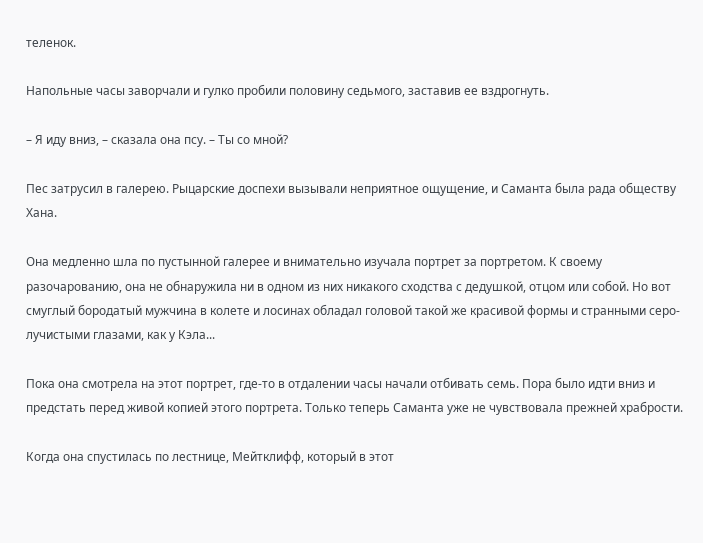теленок.

Напольные часы заворчали и гулко пробили половину седьмого, заставив ее вздрогнуть.

– Я иду вниз, – сказала она псу. – Ты со мной?

Пес затрусил в галерею. Рыцарские доспехи вызывали неприятное ощущение, и Саманта была рада обществу Хана.

Она медленно шла по пустынной галерее и внимательно изучала портрет за портретом. К своему разочарованию, она не обнаружила ни в одном из них никакого сходства с дедушкой, отцом или собой. Но вот смуглый бородатый мужчина в колете и лосинах обладал головой такой же красивой формы и странными серо-лучистыми глазами, как у Кэла...

Пока она смотрела на этот портрет, где-то в отдалении часы начали отбивать семь. Пора было идти вниз и предстать перед живой копией этого портрета. Только теперь Саманта уже не чувствовала прежней храбрости.

Когда она спустилась по лестнице, Мейтклифф, который в этот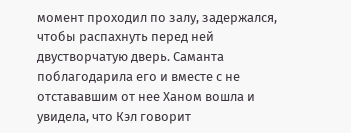момент проходил по залу, задержался, чтобы распахнуть перед ней двустворчатую дверь. Саманта поблагодарила его и вместе с не отстававшим от нее Ханом вошла и увидела, что Кэл говорит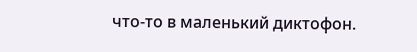что-то в маленький диктофон.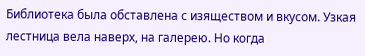Библиотека была обставлена с изяществом и вкусом. Узкая лестница вела наверх, на галерею. Но когда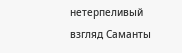нетерпеливый взгляд Саманты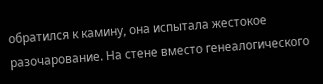обратился к камину, она испытала жестокое разочарование. На стене вместо генеалогического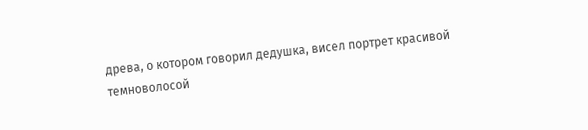древа, о котором говорил дедушка, висел портрет красивой темноволосой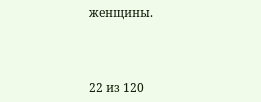женщины.



22 из 120